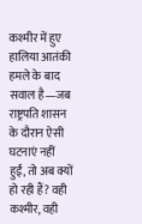कश्मीर में हुए हालिया आतंकी हमले के बाद सवाल है—जब राष्ट्रपति शासन के दौरान ऐसी घटनाएं नहीं हुईं, तो अब क्यों हो रही हैं? वही कश्मीर, वही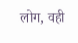लोग, वही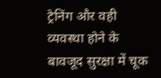ट्रेनिंग और वही व्यवस्था होने के बावजूद सुरक्षा में चूक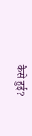कैसे हुई?